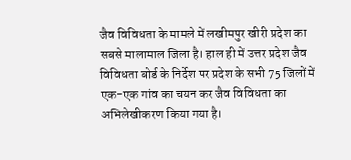जैव विविधता के मामले में लखीमपुर खीरी प्रदेश का सबसे मालामाल जिला है। हाल ही में उत्तर प्रदेश जैव विविधता बोर्ड के निर्देश पर प्रदेश के सभी 75 जिलों में एक-एक गांव का चयन कर जैव विविधता का अभिलेखीकरण किया गया है।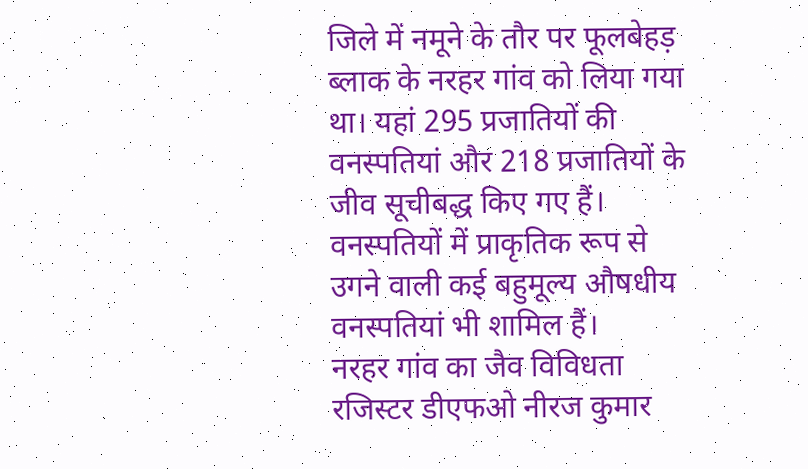जिले में नमूने के तौर पर फूलबेहड़ ब्लाक के नरहर गांव को लिया गया था। यहां 295 प्रजातियों की वनस्पतियां और 218 प्रजातियों के जीव सूचीबद्ध किए गए हैं। वनस्पतियों में प्राकृतिक रूप से उगने वाली कई बहुमूल्य औषधीय वनस्पतियां भी शामिल हैं।
नरहर गांव का जैव विविधता रजिस्टर डीएफओ नीरज कुमार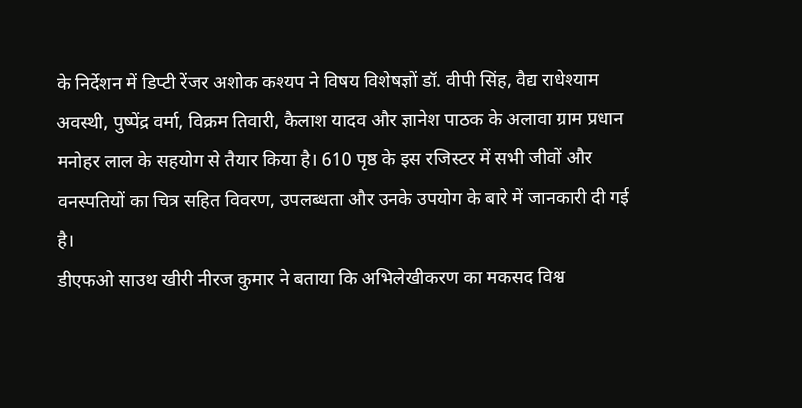के निर्देशन में डिप्टी रेंजर अशोक कश्यप ने विषय विशेषज्ञों डॉ. वीपी सिंह, वैद्य राधेश्याम अवस्थी, पुष्पेंद्र वर्मा, विक्रम तिवारी, कैलाश यादव और ज्ञानेश पाठक के अलावा ग्राम प्रधान मनोहर लाल के सहयोग से तैयार किया है। 610 पृष्ठ के इस रजिस्टर में सभी जीवों और वनस्पतियों का चित्र सहित विवरण, उपलब्धता और उनके उपयोग के बारे में जानकारी दी गई है।
डीएफओ साउथ खीरी नीरज कुमार ने बताया कि अभिलेखीकरण का मकसद विश्व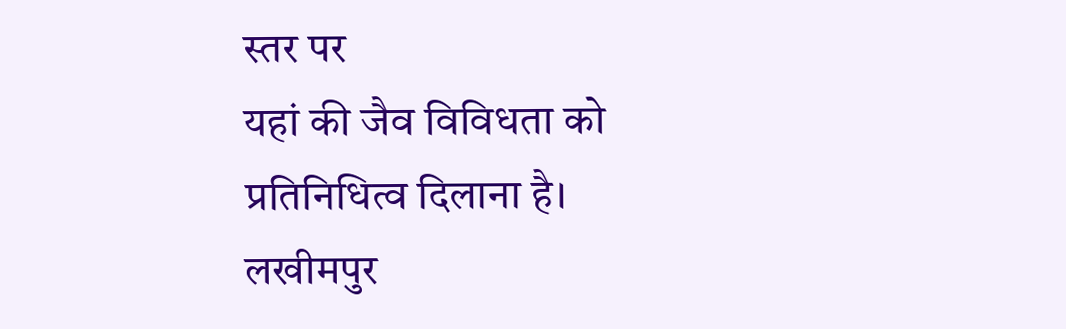स्तर पर
यहां की जैव विविधता को प्रतिनिधित्व दिलाना है। लखीमपुर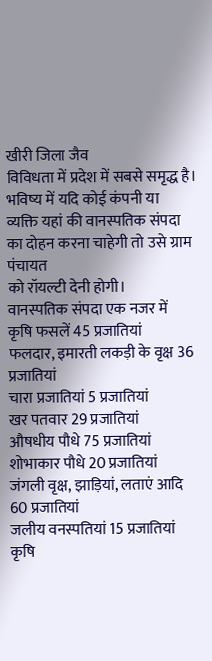खीरी जिला जैव
विविधता में प्रदेश में सबसे समृद्ध है। भविष्य में यदि कोई कंपनी या
व्यक्ति यहां की वानस्पतिक संपदा का दोहन करना चाहेगी तो उसे ग्राम पंचायत
को रॉयल्टी देनी होगी।
वानस्पतिक संपदा एक नजर में
कृषि फसलें 45 प्रजातियां
फलदार, इमारती लकड़ी के वृक्ष 36 प्रजातियां
चारा प्रजातियां 5 प्रजातियां
खर पतवार 29 प्रजातियां
औषधीय पौधे 75 प्रजातियां
शोभाकार पौधे 20 प्रजातियां
जंगली वृक्ष, झाड़ियां, लताएं आदि 60 प्रजातियां
जलीय वनस्पतियां 15 प्रजातियां
कृषि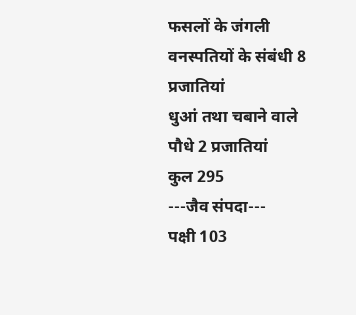फसलों के जंगली वनस्पतियों के संबंधी 8 प्रजातियां
धुआं तथा चबाने वाले पौधे 2 प्रजातियां
कुल 295
---जैव संपदा---
पक्षी 103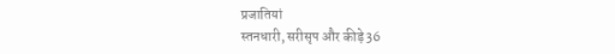प्रजातियां
स्तनधारी, सरीसृप और कीड़े 36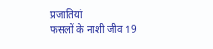प्रजातियां
फसलों के नाशी जीव 19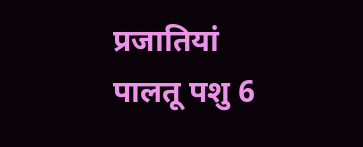प्रजातियां
पालतू पशु 6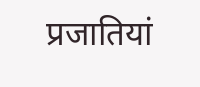प्रजातियां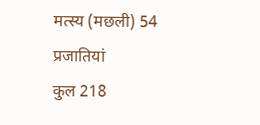मत्स्य (मछली) 54 प्रजातियां
कुल 218